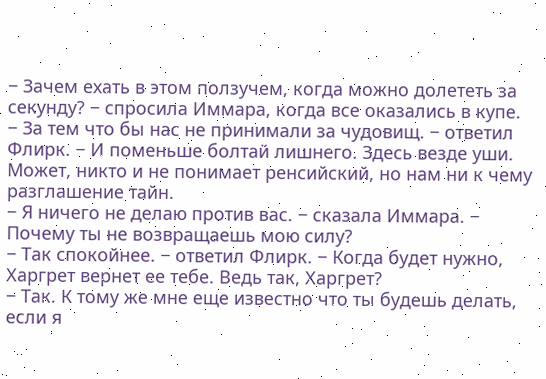− Зачем ехать в этом ползучем, когда можно долететь за секунду? − спросила Иммара, когда все оказались в купе.
− За тем что бы нас не принимали за чудовищ. − ответил Флирк. − И поменьше болтай лишнего. Здесь везде уши. Может, никто и не понимает ренсийский, но нам ни к чему разглашение тайн.
− Я ничего не делаю против вас. − сказала Иммара. − Почему ты не возвращаешь мою силу?
− Так спокойнее. − ответил Флирк. − Когда будет нужно, Харгрет вернет ее тебе. Ведь так, Харгрет?
− Так. К тому же мне еще известно что ты будешь делать, если я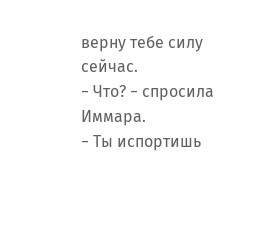верну тебе силу сейчас.
− Что? − спросила Иммара.
− Ты испортишь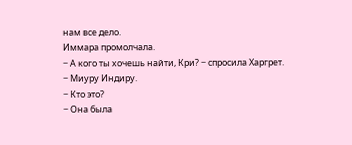нам все дело.
Иммара промолчала.
− А кого ты хочешь найти, Кри? − спросила Харгрет.
− Миуру Индиру.
− Кто это?
− Она была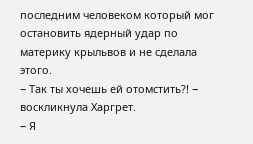последним человеком который мог остановить ядерный удар по материку крыльвов и не сделала этого.
− Так ты хочешь ей отомстить?! − воскликнула Харгрет.
− Я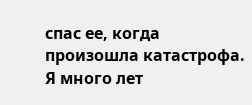спас ее, когда произошла катастрофа. Я много лет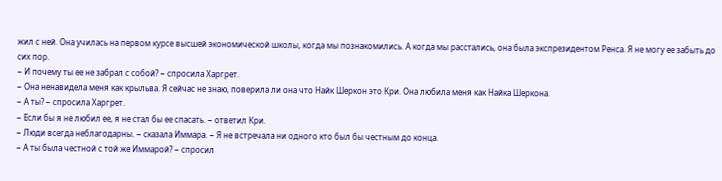жил с ней. Она училась на первом курсе высшей экономической школы, когда мы познакомились. А когда мы расстались, она была экспрезидентом Ренса. Я не могу ее забыть до сих пор.
− И почему ты ее не забрал с собой? − спросила Харгрет.
− Она ненавидела меня как крыльва. Я сейчас не знаю, поверила ли она что Найк Шеркон это Кри. Она любила меня как Найка Шеркона.
− А ты? − спросила Харгрет.
− Если бы я не любил ее, я не стал бы ее спасать. − ответил Кри.
− Люди всегда неблагодарны. − сказала Иммара. − Я не встречала ни одного кто был бы честным до конца.
− А ты была честной с той же Иммарой? − спросил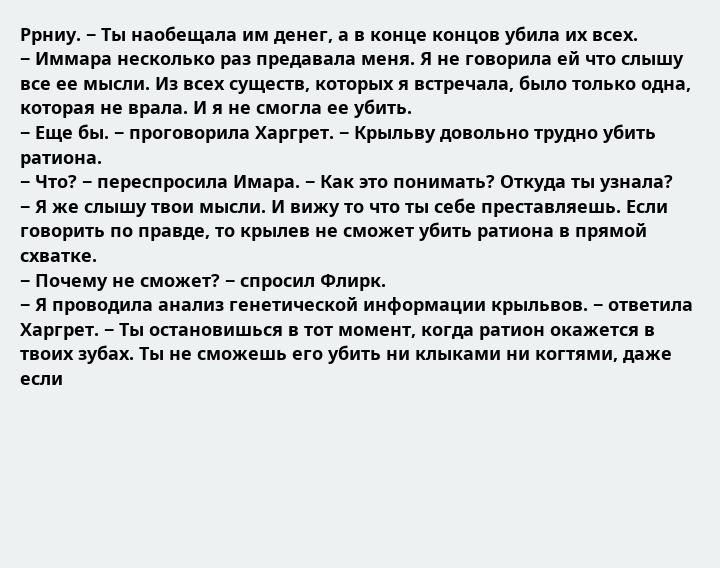Ррниу. − Ты наобещала им денег, а в конце концов убила их всех.
− Иммара несколько раз предавала меня. Я не говорила ей что слышу все ее мысли. Из всех существ, которых я встречала, было только одна, которая не врала. И я не смогла ее убить.
− Еще бы. − проговорила Харгрет. − Крыльву довольно трудно убить ратиона.
− Что? − переспросила Имара. − Как это понимать? Откуда ты узнала?
− Я же слышу твои мысли. И вижу то что ты себе преставляешь. Если говорить по правде, то крылев не сможет убить ратиона в прямой схватке.
− Почему не сможет? − спросил Флирк.
− Я проводила анализ генетической информации крыльвов. − ответила Харгрет. − Ты остановишься в тот момент, когда ратион окажется в твоих зубах. Ты не сможешь его убить ни клыками ни когтями, даже если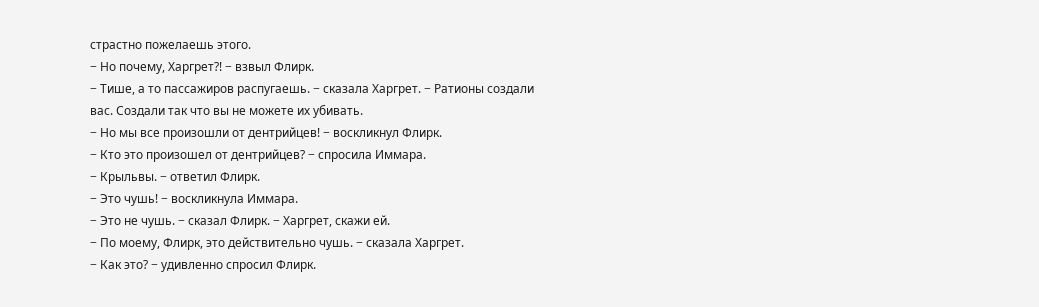страстно пожелаешь этого.
− Но почему, Харгрет?! − взвыл Флирк.
− Тише, а то пассажиров распугаешь. − сказала Харгрет. − Ратионы создали вас. Создали так что вы не можете их убивать.
− Но мы все произошли от дентрийцев! − воскликнул Флирк.
− Кто это произошел от дентрийцев? − спросила Иммара.
− Крыльвы. − ответил Флирк.
− Это чушь! − воскликнула Иммара.
− Это не чушь. − сказал Флирк. − Харгрет, скажи ей.
− По моему, Флирк, это действительно чушь. − сказала Харгрет.
− Как это? − удивленно спросил Флирк.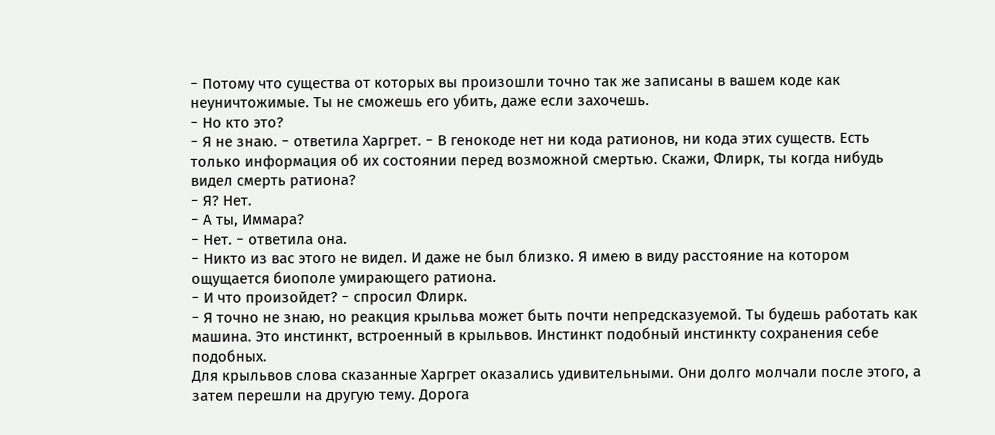− Потому что существа от которых вы произошли точно так же записаны в вашем коде как неуничтожимые. Ты не сможешь его убить, даже если захочешь.
− Но кто это?
− Я не знаю. − ответила Харгрет. − В генокоде нет ни кода ратионов, ни кода этих существ. Есть только информация об их состоянии перед возможной смертью. Скажи, Флирк, ты когда нибудь видел смерть ратиона?
− Я? Нет.
− А ты, Иммара?
− Нет. − ответила она.
− Никто из вас этого не видел. И даже не был близко. Я имею в виду расстояние на котором ощущается биополе умирающего ратиона.
− И что произойдет? − спросил Флирк.
− Я точно не знаю, но реакция крыльва может быть почти непредсказуемой. Ты будешь работать как машина. Это инстинкт, встроенный в крыльвов. Инстинкт подобный инстинкту сохранения себе подобных.
Для крыльвов слова сказанные Харгрет оказались удивительными. Они долго молчали после этого, а затем перешли на другую тему. Дорога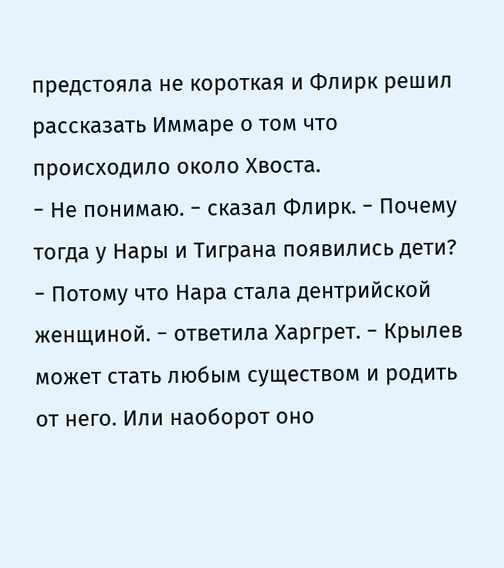предстояла не короткая и Флирк решил рассказать Иммаре о том что происходило около Хвоста.
− Не понимаю. − сказал Флирк. − Почему тогда у Нары и Тиграна появились дети?
− Потому что Нара стала дентрийской женщиной. − ответила Харгрет. − Крылев может стать любым существом и родить от него. Или наоборот оно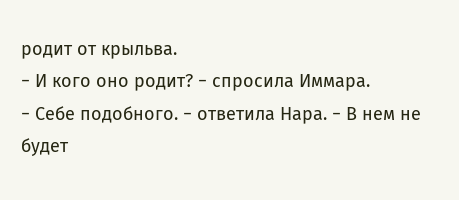родит от крыльва.
− И кого оно родит? − спросила Иммара.
− Себе подобного. − ответила Нара. − В нем не будет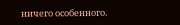ничего особенного.